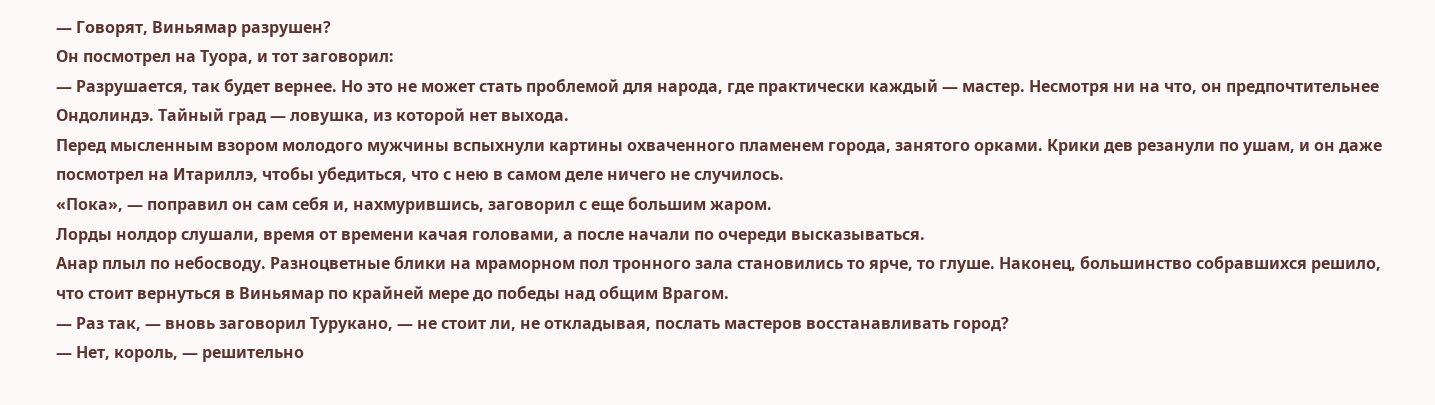— Говорят, Виньямар разрушен?
Он посмотрел на Туора, и тот заговорил:
— Разрушается, так будет вернее. Но это не может стать проблемой для народа, где практически каждый — мастер. Несмотря ни на что, он предпочтительнее Ондолиндэ. Тайный град — ловушка, из которой нет выхода.
Перед мысленным взором молодого мужчины вспыхнули картины охваченного пламенем города, занятого орками. Крики дев резанули по ушам, и он даже посмотрел на Итариллэ, чтобы убедиться, что с нею в самом деле ничего не случилось.
«Пока», — поправил он сам себя и, нахмурившись, заговорил с еще большим жаром.
Лорды нолдор слушали, время от времени качая головами, а после начали по очереди высказываться.
Анар плыл по небосводу. Разноцветные блики на мраморном пол тронного зала становились то ярче, то глуше. Наконец, большинство собравшихся решило, что стоит вернуться в Виньямар по крайней мере до победы над общим Врагом.
— Раз так, — вновь заговорил Турукано, — не стоит ли, не откладывая, послать мастеров восстанавливать город?
— Нет, король, — решительно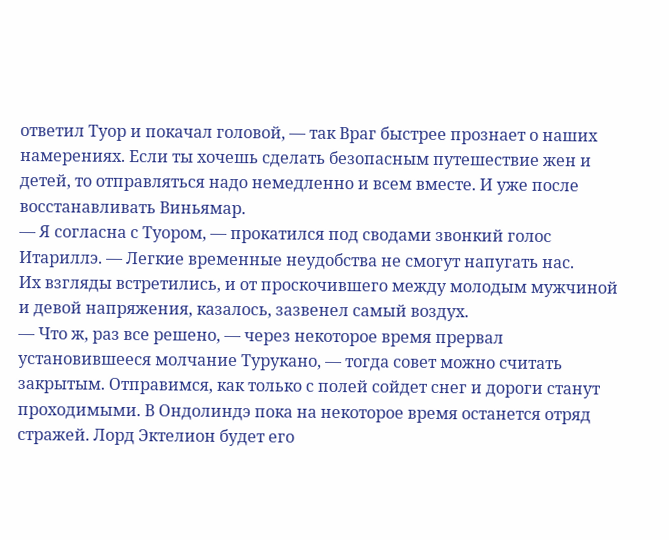ответил Туор и покачал головой, — так Враг быстрее прознает о наших намерениях. Если ты хочешь сделать безопасным путешествие жен и детей, то отправляться надо немедленно и всем вместе. И уже после восстанавливать Виньямар.
— Я согласна с Туором, — прокатился под сводами звонкий голос Итариллэ. — Легкие временные неудобства не смогут напугать нас.
Их взгляды встретились, и от проскочившего между молодым мужчиной и девой напряжения, казалось, зазвенел самый воздух.
— Что ж, раз все решено, — через некоторое время прервал установившееся молчание Турукано, — тогда совет можно считать закрытым. Отправимся, как только с полей сойдет снег и дороги станут проходимыми. В Ондолиндэ пока на некоторое время останется отряд стражей. Лорд Эктелион будет его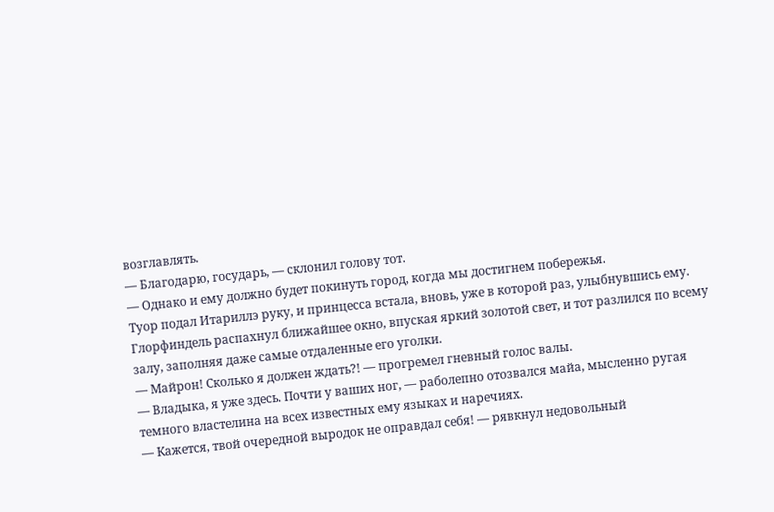возглавлять.
— Благодарю, государь, — склонил голову тот.
— Однако и ему должно будет покинуть город, когда мы достигнем побережья.
Туор подал Итариллэ руку, и принцесса встала, вновь, уже в которой раз, улыбнувшись ему. Глорфиндель распахнул ближайшее окно, впуская яркий золотой свет, и тот разлился по всему залу, заполняя даже самые отдаленные его уголки.
— Майрон! Сколько я должен ждать?! — прогремел гневный голос валы.
— Владыка, я уже здесь. Почти у ваших ног, — раболепно отозвался майа, мысленно ругая темного властелина на всех известных ему языках и наречиях.
— Кажется, твой очередной выродок не оправдал себя! — рявкнул недовольный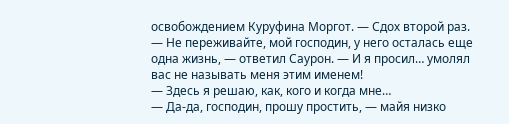освобождением Куруфина Моргот. — Сдох второй раз.
— Не переживайте, мой господин, у него осталась еще одна жизнь, — ответил Саурон. — И я просил… умолял вас не называть меня этим именем!
— Здесь я решаю, как, кого и когда мне…
— Да-да, господин, прошу простить, — майя низко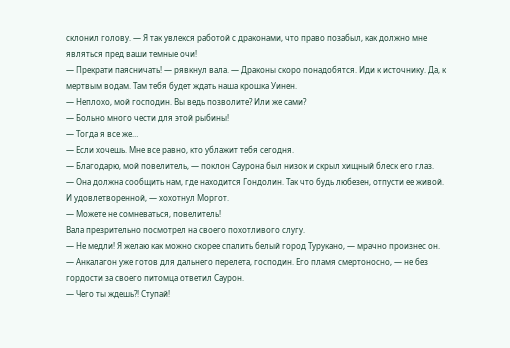склонил голову. — Я так увлекся работой с драконами, что право позабыл, как должно мне являться пред ваши темные очи!
— Прекрати паясничать! — рявкнул вала. — Драконы скоро понадобятся. Иди к источнику. Да, к мертвым водам. Там тебя будет ждать наша крошка Уинен.
— Неплохо, мой господин. Вы ведь позволите? Или же сами?
— Больно много чести для этой рыбины!
— Тогда я все же…
— Если хочешь. Мне все равно, кто ублажит тебя сегодня.
— Благодарю, мой повелитель, — поклон Саурона был низок и скрыл хищный блеск его глаз.
— Она должна сообщить нам, где находится Гондолин. Так что будь любезен, отпусти ее живой. И удовлетворенной, — хохотнул Моргот.
— Можете не сомневаться, повелитель!
Вала презрительно посмотрел на своего похотливого слугу.
— Не медли! Я желаю как можно скорее спалить белый город Турукано, — мрачно произнес он.
— Анкалагон уже готов для дальнего перелета, господин. Его пламя смертоносно, — не без гордости за своего питомца ответил Саурон.
— Чего ты ждешь?! Ступай!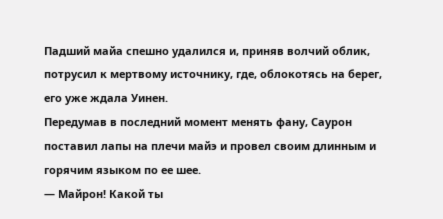Падший майа спешно удалился и, приняв волчий облик, потрусил к мертвому источнику, где, облокотясь на берег, его уже ждала Уинен.
Передумав в последний момент менять фану, Саурон поставил лапы на плечи майэ и провел своим длинным и горячим языком по ее шее.
— Майрон! Какой ты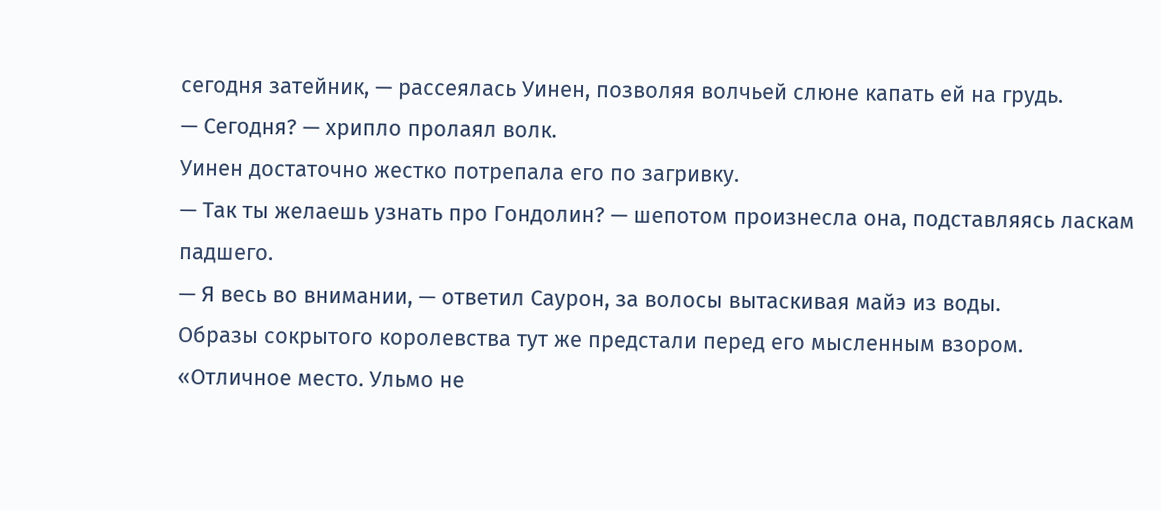сегодня затейник, — рассеялась Уинен, позволяя волчьей слюне капать ей на грудь.
— Сегодня? — хрипло пролаял волк.
Уинен достаточно жестко потрепала его по загривку.
— Так ты желаешь узнать про Гондолин? — шепотом произнесла она, подставляясь ласкам падшего.
— Я весь во внимании, — ответил Саурон, за волосы вытаскивая майэ из воды.
Образы сокрытого королевства тут же предстали перед его мысленным взором.
«Отличное место. Ульмо не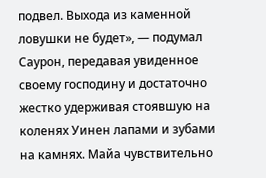подвел. Выхода из каменной ловушки не будет», — подумал Саурон, передавая увиденное своему господину и достаточно жестко удерживая стоявшую на коленях Уинен лапами и зубами на камнях. Майа чувствительно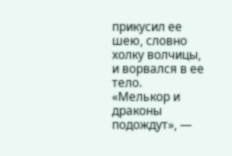прикусил ее шею, словно холку волчицы, и ворвался в ее тело.
«Мелькор и драконы подождут», —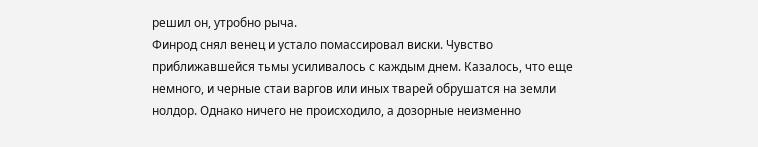решил он, утробно рыча.
Финрод снял венец и устало помассировал виски. Чувство приближавшейся тьмы усиливалось с каждым днем. Казалось, что еще немного, и черные стаи варгов или иных тварей обрушатся на земли нолдор. Однако ничего не происходило, а дозорные неизменно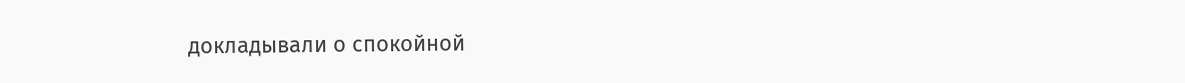докладывали о спокойной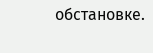обстановке.